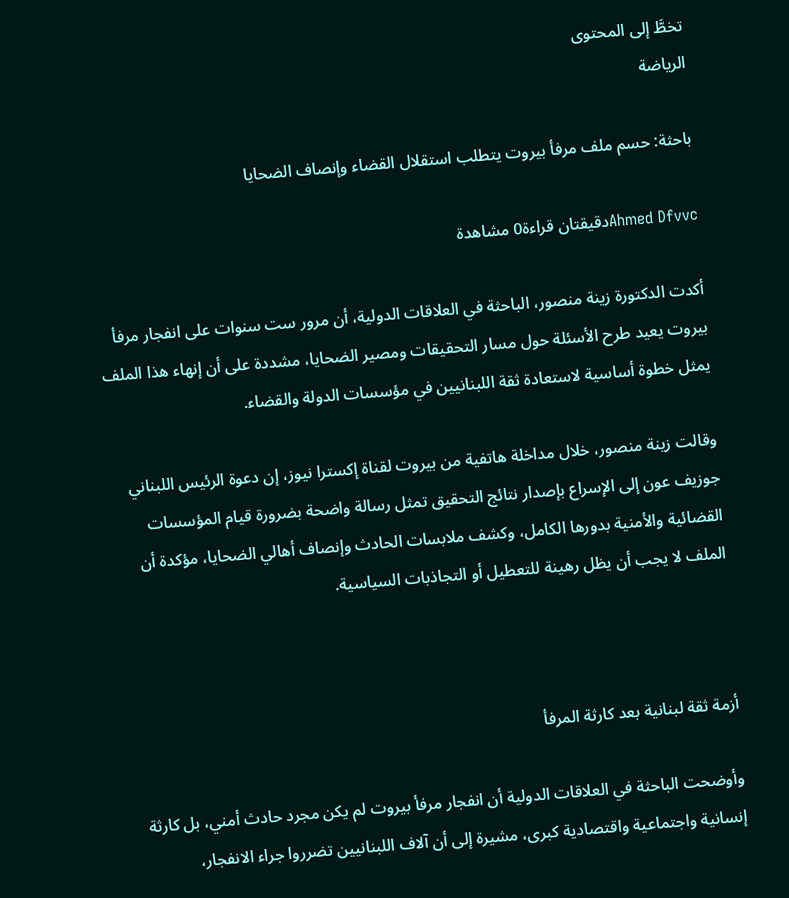تخطَّ إلى المحتوى
الرياضة

باحثة: حسم ملف مرفأ بيروت يتطلب استقلال القضاء وإنصاف الضحايا

Ahmed Dfvvcدقيقتان قراءة0 مشاهدة

أكدت الدكتورة زينة منصور، الباحثة في العلاقات الدولية، أن مرور ست سنوات على انفجار مرفأ بيروت يعيد طرح الأسئلة حول مسار التحقيقات ومصير الضحايا، مشددة على أن إنهاء هذا الملف يمثل خطوة أساسية لاستعادة ثقة اللبنانيين في مؤسسات الدولة والقضاء.

وقالت زينة منصور، خلال مداخلة هاتفية من بيروت لقناة إكسترا نيوز، إن دعوة الرئيس اللبناني جوزيف عون إلى الإسراع بإصدار نتائج التحقيق تمثل رسالة واضحة بضرورة قيام المؤسسات القضائية والأمنية بدورها الكامل، وكشف ملابسات الحادث وإنصاف أهالي الضحايا، مؤكدة أن الملف لا يجب أن يظل رهينة للتعطيل أو التجاذبات السياسية.



أزمة ثقة لبنانية بعد كارثة المرفأ

وأوضحت الباحثة في العلاقات الدولية أن انفجار مرفأ بيروت لم يكن مجرد حادث أمني، بل كارثة إنسانية واجتماعية واقتصادية كبرى، مشيرة إلى أن آلاف اللبنانيين تضرروا جراء الانفجار،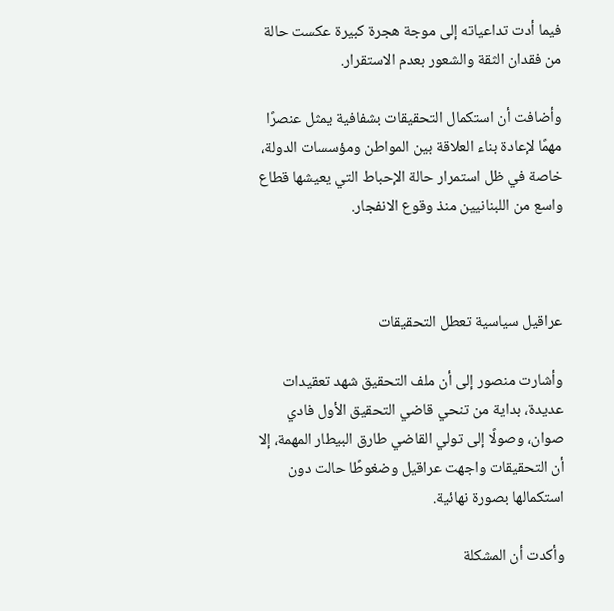فيما أدت تداعياته إلى موجة هجرة كبيرة عكست حالة من فقدان الثقة والشعور بعدم الاستقرار.

وأضافت أن استكمال التحقيقات بشفافية يمثل عنصرًا مهمًا لإعادة بناء العلاقة بين المواطن ومؤسسات الدولة، خاصة في ظل استمرار حالة الإحباط التي يعيشها قطاع واسع من اللبنانيين منذ وقوع الانفجار.



عراقيل سياسية تعطل التحقيقات

وأشارت منصور إلى أن ملف التحقيق شهد تعقيدات عديدة، بداية من تنحي قاضي التحقيق الأول فادي صوان، وصولًا إلى تولي القاضي طارق البيطار المهمة، إلا أن التحقيقات واجهت عراقيل وضغوطًا حالت دون استكمالها بصورة نهائية.

وأكدت أن المشكلة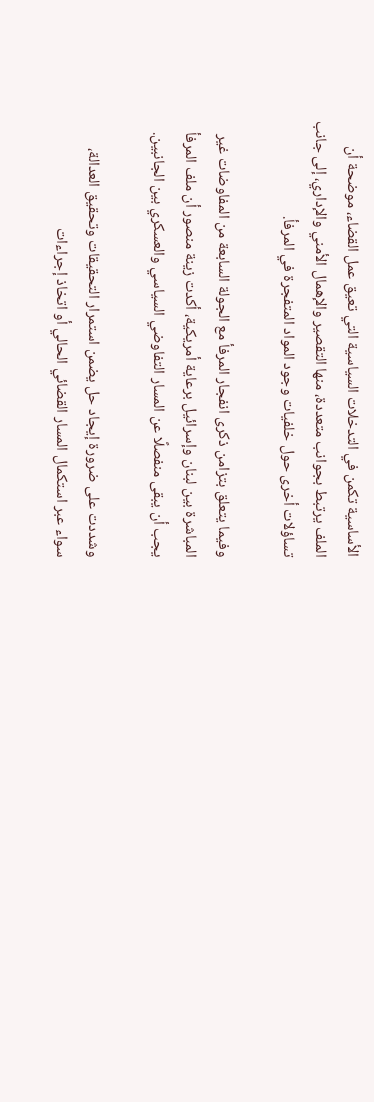الأساسية تكمن في التدخلات السياسية التي تعيق عمل القضاء، موضحة أن الملف يرتبط بجوانب متعددة، منها التقصير والإهمال الأمني والإداري، إلى جانب تساؤلات أخرى حول خلفيات وجود المواد المتفجرة في المرفأ.

وفيما يتعلق بتزامن ذكرى انفجار المرفأ مع الجولة السابعة من المفاوضات غير المباشرة بين لبنان وإسرائيل برعاية أمريكية، أكدت زينة منصور أن ملف المرفأ يجب أن يبقى منفصلًا عن المسار التفاوضي السياسي والعسكري بين الجانبين.

وشددت على ضرورة إيجاد حل يضمن استمرار التحقيقات وتحقيق العدالة، سواء عبر استكمال المسار القضائي الحالي أو اتخاذ إجراءات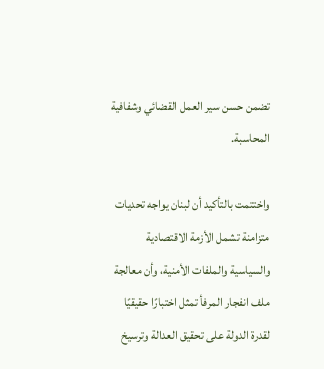تضمن حسن سير العمل القضائي وشفافية المحاسبة.

واختتمت بالتأكيد أن لبنان يواجه تحديات متزامنة تشمل الأزمة الاقتصادية والسياسية والملفات الأمنية، وأن معالجة ملف انفجار المرفأ تمثل اختبارًا حقيقيًا لقدرة الدولة على تحقيق العدالة وترسيخ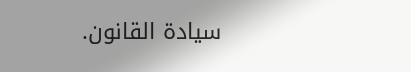سيادة القانون.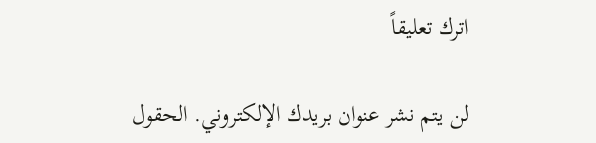اترك تعليقاً

لن يتم نشر عنوان بريدك الإلكتروني. الحقول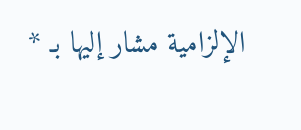الإلزامية مشار إليها بـ *